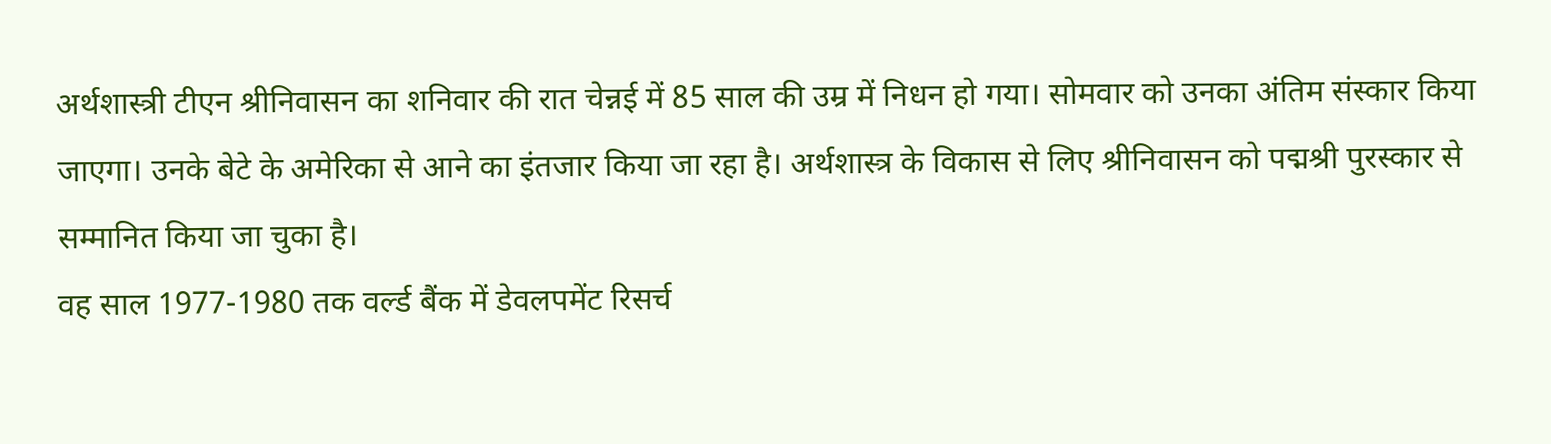अर्थशास्त्री टीएन श्रीनिवासन का शनिवार की रात चेन्नई में 85 साल की उम्र में निधन हो गया। सोमवार को उनका अंतिम संस्कार किया जाएगा। उनके बेटे के अमेरिका से आने का इंतजार किया जा रहा है। अर्थशास्त्र के विकास से लिए श्रीनिवासन को पद्मश्री पुरस्कार से सम्मानित किया जा चुका है।
वह साल 1977-1980 तक वर्ल्ड बैंक में डेवलपमेंट रिसर्च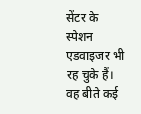सेंटर के स्पेशन एडवाइजर भी रह चुके हैं। वह बीते कई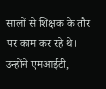सालों से शिक्षक के तौर पर काम कर रहे थे। उन्होंने एमआईटी,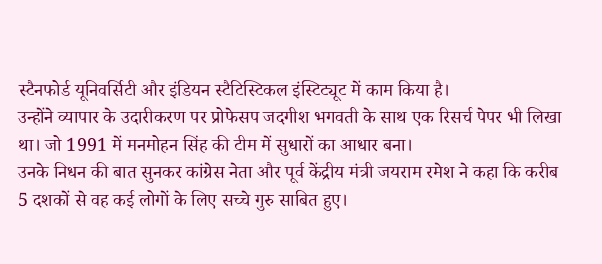स्टैनफोर्ड यूनिवर्सिटी और इंडियन स्टैटिस्टिकल इंस्टिट्यूट में काम किया है।
उन्होंने व्यापार के उदारीकरण पर प्रोफेसप जदगीश भगवती के साथ एक रिसर्च पेपर भी लिखा था। जो 1991 में मनमोहन सिंह की टीम में सुधारों का आधार बना।
उनके निधन की बात सुनकर कांग्रेस नेता और पूर्व केंद्रीय मंत्री जयराम रमेश ने कहा कि करीब 5 दशकों से वह कई लोगों के लिए सच्चे गुरु साबित हुए।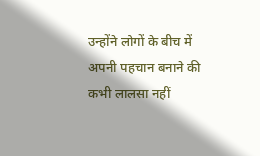उन्होंने लोगों के बीच में अपनी पहचान बनाने की कभी लालसा नहीं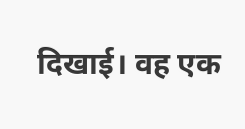दिखाई। वह एक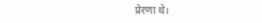प्रेरणा थे।